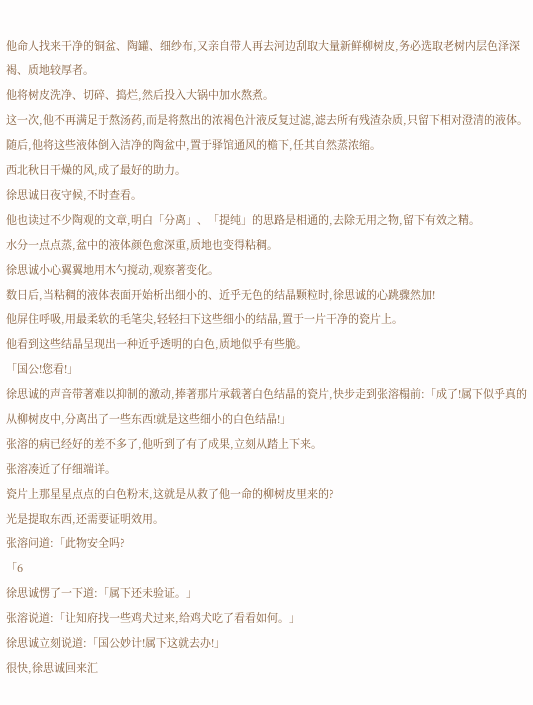他命人找来干净的铜盆、陶罐、细纱布,又亲自带人再去河边刮取大量新鲜柳树皮,务必选取老树内层色泽深褐、质地较厚者。
他将树皮洗净、切碎、捣烂,然后投入大锅中加水熬煮。
这一次,他不再满足于熬汤药,而是将熬出的浓褐色汁液反复过滤,滤去所有残渣杂质,只留下相对澄清的液体。
随后,他将这些液体倒入洁净的陶盆中,置于驿馆通风的檐下,任其自然蒸浓缩。
西北秋日干燥的风,成了最好的助力。
徐思诚日夜守候,不时查看。
他也读过不少陶观的文章,明白「分离」、「提纯」的思路是相通的,去除无用之物,留下有效之精。
水分一点点蒸,盆中的液体颜色愈深重,质地也变得粘稠。
徐思诚小心翼翼地用木勺搅动,观察著变化。
数日后,当粘稠的液体表面开始析出细小的、近乎无色的结晶颗粒时,徐思诚的心跳骤然加!
他屏住呼吸,用最柔软的毛笔尖,轻轻扫下这些细小的结晶,置于一片干净的瓷片上。
他看到这些结晶呈现出一种近乎透明的白色,质地似乎有些脆。
「国公!您看!」
徐思诚的声音带著难以抑制的激动,捧著那片承载著白色结晶的瓷片,快步走到张溶榻前:「成了!属下似乎真的从柳树皮中,分离出了一些东西!就是这些细小的白色结晶!」
张溶的病已经好的差不多了,他听到了有了成果,立刻从踏上下来。
张溶凑近了仔细端详。
瓷片上那星星点点的白色粉末,这就是从救了他一命的柳树皮里来的?
光是提取东西,还需要证明效用。
张溶问道:「此物安全吗?
「6
徐思诚愣了一下道:「属下还未验证。」
张溶说道:「让知府找一些鸡犬过来,给鸡犬吃了看看如何。」
徐思诚立刻说道:「国公妙计!属下这就去办!」
很快,徐思诚回来汇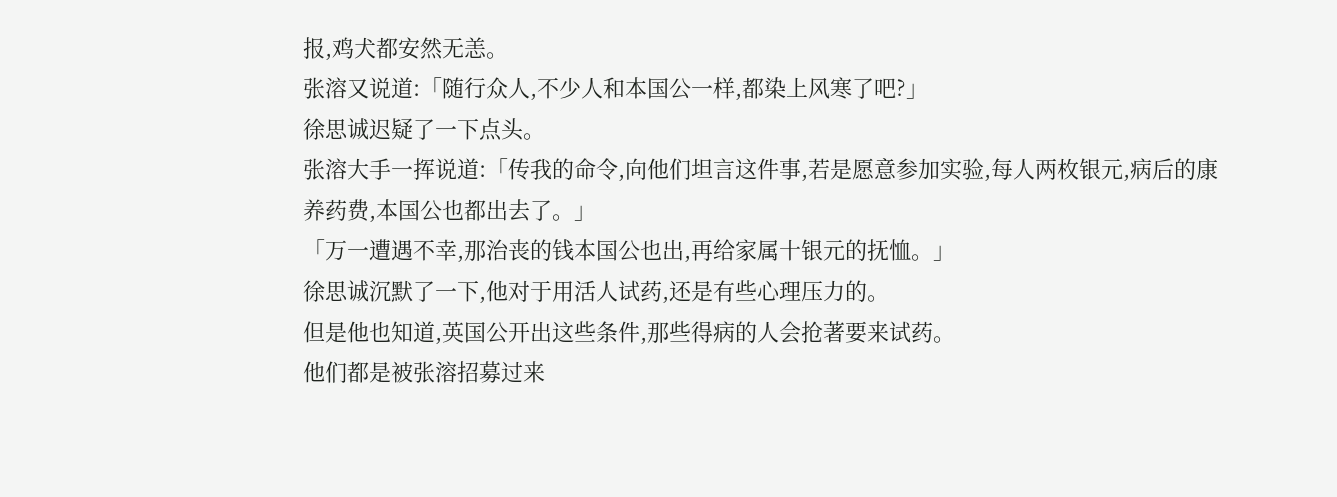报,鸡犬都安然无恙。
张溶又说道:「随行众人,不少人和本国公一样,都染上风寒了吧?」
徐思诚迟疑了一下点头。
张溶大手一挥说道:「传我的命令,向他们坦言这件事,若是愿意参加实验,每人两枚银元,病后的康养药费,本国公也都出去了。」
「万一遭遇不幸,那治丧的钱本国公也出,再给家属十银元的抚恤。」
徐思诚沉默了一下,他对于用活人试药,还是有些心理压力的。
但是他也知道,英国公开出这些条件,那些得病的人会抢著要来试药。
他们都是被张溶招募过来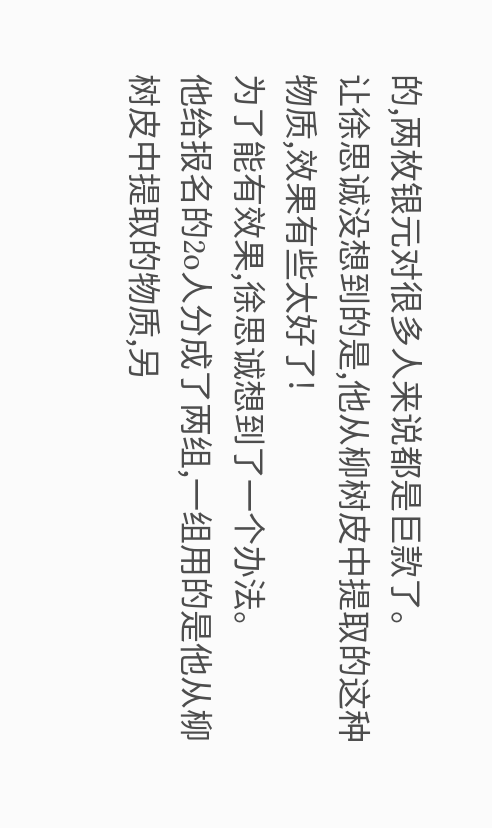的,两枚银元对很多人来说都是巨款了。
让徐思诚没想到的是,他从柳树皮中提取的这种物质,效果有些太好了!
为了能有效果,徐思诚想到了一个办法。
他给报名的2o人分成了两组,一组用的是他从柳树皮中提取的物质,另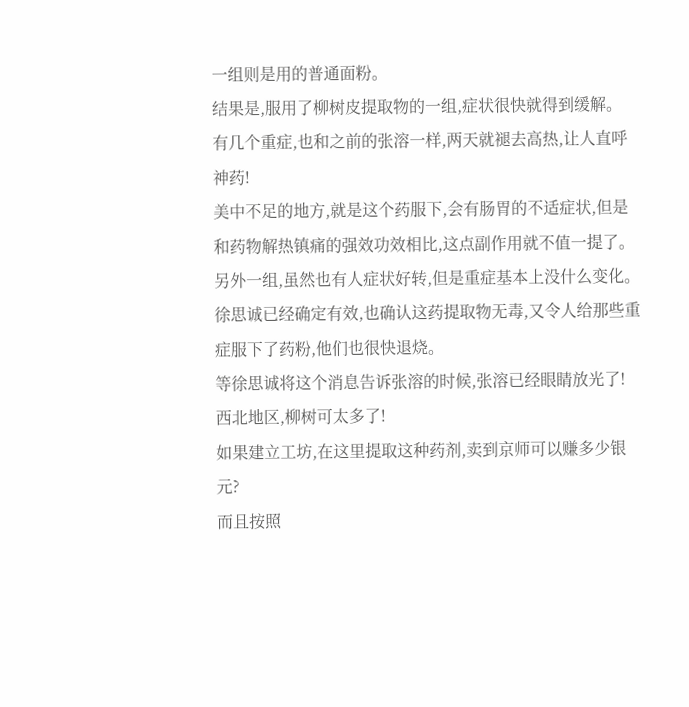一组则是用的普通面粉。
结果是,服用了柳树皮提取物的一组,症状很快就得到缓解。
有几个重症,也和之前的张溶一样,两天就褪去高热,让人直呼神药!
美中不足的地方,就是这个药服下,会有肠胃的不适症状,但是和药物解热镇痛的强效功效相比,这点副作用就不值一提了。
另外一组,虽然也有人症状好转,但是重症基本上没什么变化。
徐思诚已经确定有效,也确认这药提取物无毒,又令人给那些重症服下了药粉,他们也很快退烧。
等徐思诚将这个消息告诉张溶的时候,张溶已经眼睛放光了!
西北地区,柳树可太多了!
如果建立工坊,在这里提取这种药剂,卖到京师可以赚多少银元?
而且按照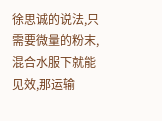徐思诚的说法,只需要微量的粉末,混合水服下就能见效,那运输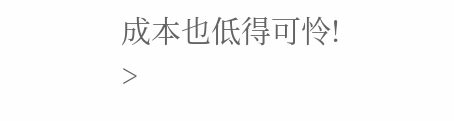成本也低得可怜!
>